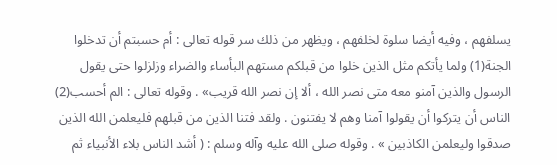يسلفهم ، وفيه أيضا سلوة لخلفهم ، ويظهر من ذلك سر قوله تعالى : أم حسبتم أن تدخلوا الجنة(1) ولما يأتكم مثل الذين خلوا من قبلكم مستهم البأساء والضراء وزلزلوا حتى يقول الرسول والذين آمنو معه متى نصر الله ، ألا إن نصر الله قريب» . وقوله تعالى : الم أحسب(2) الناس أن يتركوا أن يقولوا آمنا وهم لا يفتنون . ولقد فتنا الذين من قبلهم فليعلمن الله الذين صدقوا وليعلمن الكاذبين » . وقوله صلى الله عليه وآله وسلم : ( أشد الناس بلاء الأنبياء ثم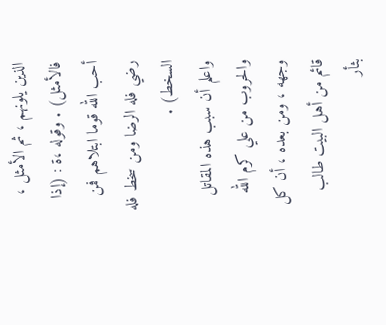الذين يلونهم ، ثم الأمثل ، فالأمثل) . وقوله ،ة : (إذا أحب الله قوما ابتلاهم فمن رضي فله الرضا ومن سخط فله السخط) .
واعلم أن سبب هذه المقاتل والحروب من علي كرم الله وجهه ، ومن بعده ، أن كل قائم من أهل البيت طالب بثأر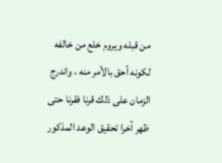من قبله ويروم خلع من خالفه لكونه أحق بالأمر منه ، واندرج الزمان على ذلك قرنا فقرنا حتى ظهر آخرا تحقيق الوعد المذكور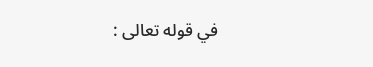في قوله تعالى :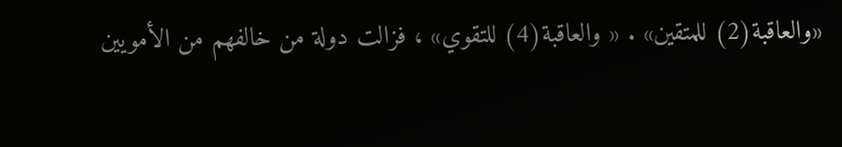«والعاقبة(2) للمتقين» . « والعاقبة(4) للتقوي» ، فزالت دولة من خالفهم من الأمويين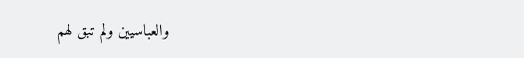والعباسيين ولم تبق لهم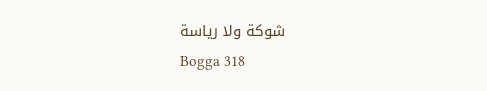شوكة ولا رياسة
Bogga 318